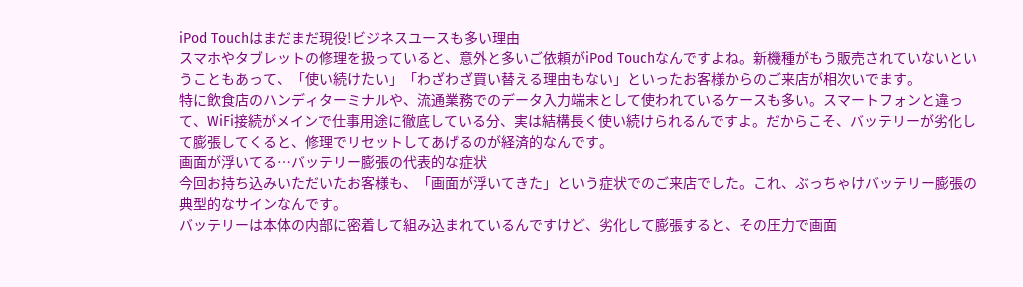iPod Touchはまだまだ現役!ビジネスユースも多い理由
スマホやタブレットの修理を扱っていると、意外と多いご依頼がiPod Touchなんですよね。新機種がもう販売されていないということもあって、「使い続けたい」「わざわざ買い替える理由もない」といったお客様からのご来店が相次いでます。
特に飲食店のハンディターミナルや、流通業務でのデータ入力端末として使われているケースも多い。スマートフォンと違って、WiFi接続がメインで仕事用途に徹底している分、実は結構長く使い続けられるんですよ。だからこそ、バッテリーが劣化して膨張してくると、修理でリセットしてあげるのが経済的なんです。
画面が浮いてる…バッテリー膨張の代表的な症状
今回お持ち込みいただいたお客様も、「画面が浮いてきた」という症状でのご来店でした。これ、ぶっちゃけバッテリー膨張の典型的なサインなんです。
バッテリーは本体の内部に密着して組み込まれているんですけど、劣化して膨張すると、その圧力で画面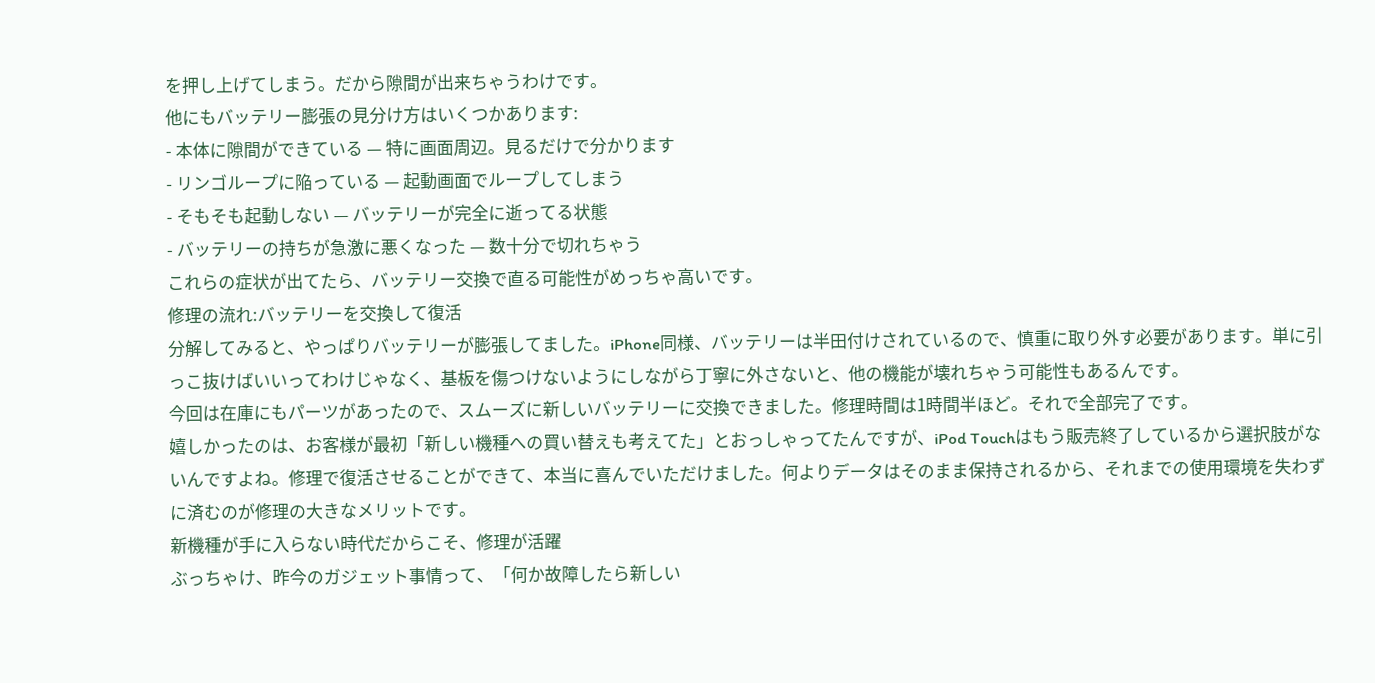を押し上げてしまう。だから隙間が出来ちゃうわけです。
他にもバッテリー膨張の見分け方はいくつかあります:
- 本体に隙間ができている — 特に画面周辺。見るだけで分かります
- リンゴループに陥っている — 起動画面でループしてしまう
- そもそも起動しない — バッテリーが完全に逝ってる状態
- バッテリーの持ちが急激に悪くなった — 数十分で切れちゃう
これらの症状が出てたら、バッテリー交換で直る可能性がめっちゃ高いです。
修理の流れ:バッテリーを交換して復活
分解してみると、やっぱりバッテリーが膨張してました。iPhone同様、バッテリーは半田付けされているので、慎重に取り外す必要があります。単に引っこ抜けばいいってわけじゃなく、基板を傷つけないようにしながら丁寧に外さないと、他の機能が壊れちゃう可能性もあるんです。
今回は在庫にもパーツがあったので、スムーズに新しいバッテリーに交換できました。修理時間は1時間半ほど。それで全部完了です。
嬉しかったのは、お客様が最初「新しい機種への買い替えも考えてた」とおっしゃってたんですが、iPod Touchはもう販売終了しているから選択肢がないんですよね。修理で復活させることができて、本当に喜んでいただけました。何よりデータはそのまま保持されるから、それまでの使用環境を失わずに済むのが修理の大きなメリットです。
新機種が手に入らない時代だからこそ、修理が活躍
ぶっちゃけ、昨今のガジェット事情って、「何か故障したら新しい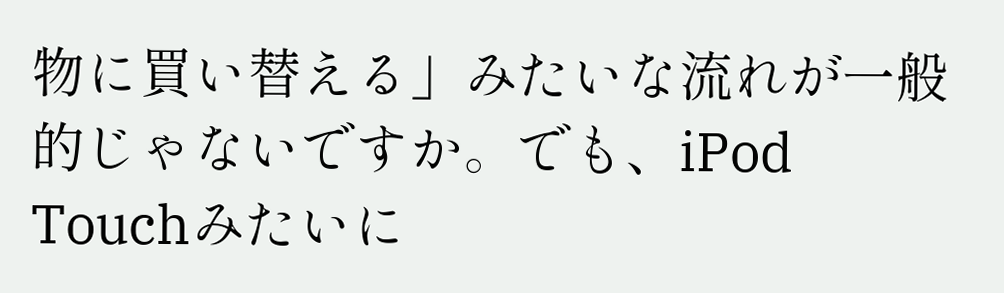物に買い替える」みたいな流れが一般的じゃないですか。でも、iPod Touchみたいに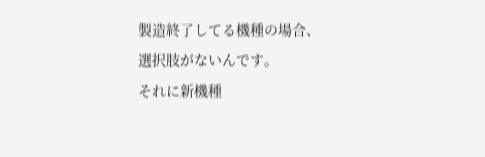製造終了してる機種の場合、選択肢がないんです。
それに新機種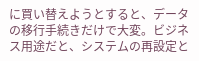に買い替えようとすると、データの移行手続きだけで大変。ビジネス用途だと、システムの再設定と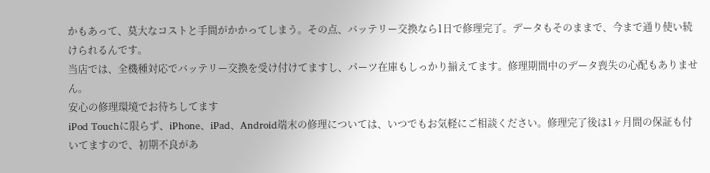かもあって、莫大なコストと手間がかかってしまう。その点、バッテリー交換なら1日で修理完了。データもそのままで、今まで通り使い続けられるんです。
当店では、全機種対応でバッテリー交換を受け付けてますし、パーツ在庫もしっかり揃えてます。修理期間中のデータ喪失の心配もありません。
安心の修理環境でお待ちしてます
iPod Touchに限らず、iPhone、iPad、Android端末の修理については、いつでもお気軽にご相談ください。修理完了後は1ヶ月間の保証も付いてますので、初期不良があ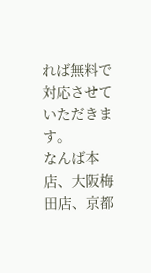れば無料で対応させていただきます。
なんば本店、大阪梅田店、京都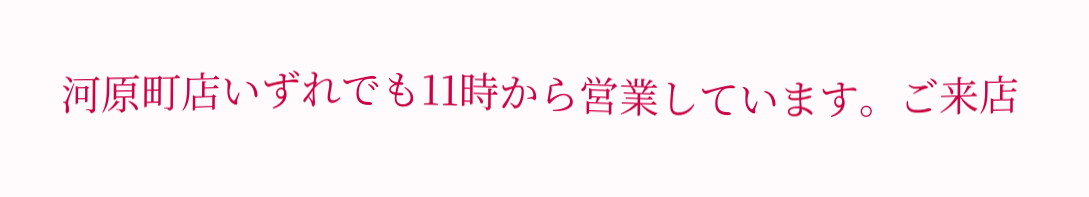河原町店いずれでも11時から営業しています。ご来店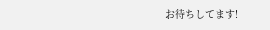お待ちしてます!